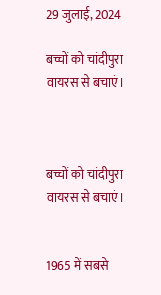29 जुलाई, 2024

बच्चों को चांदीपुरा वायरस से बचाएं।



बच्चों को चांदीपुरा वायरस से बचाएं।


1965 में सबसे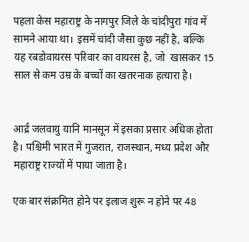पहला केस महाराष्ट्र के नागपुर जिले के चांदीपुरा गांव में सामने आया था। इसमें चांदी जैसा कुछ नहीं है, बल्कि यह रबडोवायरस परिवार का वायरस है, जो  खासकर 15 साल से कम उम्र के बच्चों का खतरनाक हत्यारा है।


आर्द्र जलवायु यानि मानसून में इसका प्रसार अधिक होता है। पश्चिमी भारत में गुजरात, राजस्थान, मध्य प्रदेश और महाराष्ट्र राज्यों में पाया जाता है।

एक बार संक्रमित होने पर इलाज शुरू न होने पर 48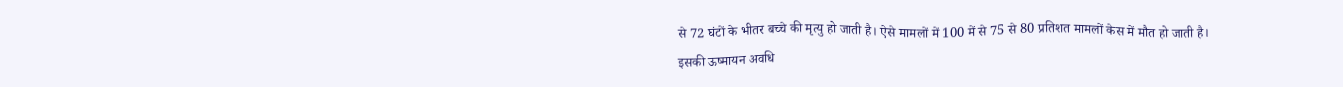से 72 घंटों के भीतर बच्चे की मृत्यु हो जाती है। ऐसे मामलों में 100 में से 75 से 80 प्रतिशत मामलों केस में मौत हो जाती है। इसकी ऊष्मायन अवधि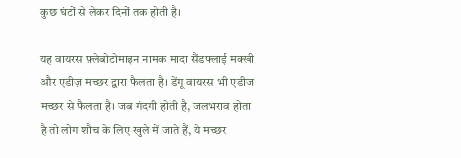कुछ घंटों से लेकर दिनों तक होती है।

यह वायरस फ़्लेबोटोमाइन नामक मादा सैंडफ्लाई मक्खी और एडीज़ मच्छर द्वारा फैलता है। डेंगू वायरस भी एडीज मच्छर से फैलता है। जब गंदगी होती है, जलभराव होता है तो लोग शौच के लिए खुले में जाते हैं, ये मच्छर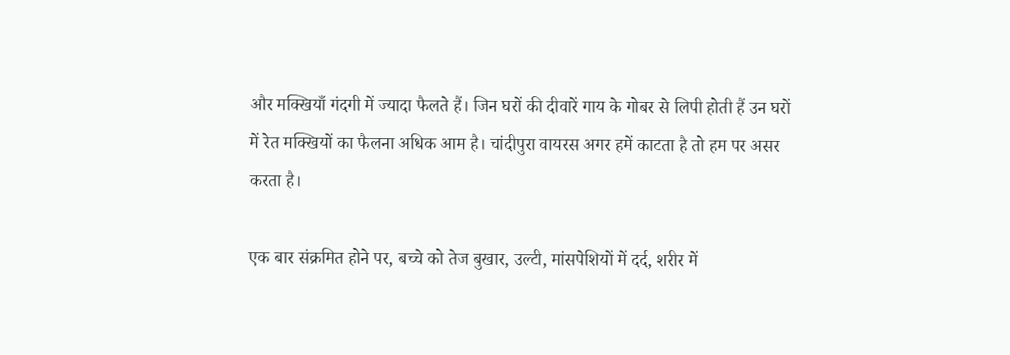और मक्खियाँ गंदगी में ज्यादा फैलते हैं। जिन घरों की दीवारें गाय के गोबर से लिपी होती हैं उन घरों में रेत मक्खियों का फैलना अधिक आम है। चांदीपुरा वायरस अगर हमें काटता है तो हम पर असर करता है।

एक बार संक्रमित होने पर, बच्चे को तेज बुखार, उल्टी, मांसपेशियों में दर्द, शरीर में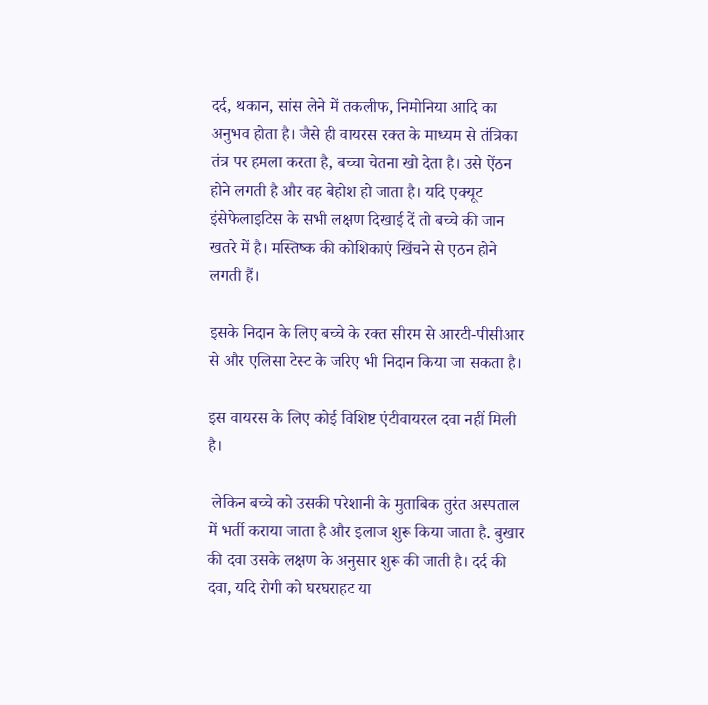दर्द, थकान, सांस लेने में तकलीफ, निमोनिया आदि का अनुभव होता है। जैसे ही वायरस रक्त के माध्यम से तंत्रिका तंत्र पर हमला करता है, बच्चा चेतना खो देता है। उसे ऐंठन होने लगती है और वह बेहोश हो जाता है। यदि एक्यूट इंसेफेलाइटिस के सभी लक्षण दिखाई दें तो बच्चे की जान खतरे में है। मस्तिष्क की कोशिकाएं खिंचने से एठन होने लगती हैं।

इसके निदान के लिए बच्चे के रक्त सीरम से आरटी-पीसीआर से और एलिसा टेस्ट के जरिए भी निदान किया जा सकता है।

इस वायरस के लिए कोई विशिष्ट एंटीवायरल दवा नहीं मिली है।

 लेकिन बच्चे को उसकी परेशानी के मुताबिक तुरंत अस्पताल में भर्ती कराया जाता है और इलाज शुरू किया जाता है. बुखार की दवा उसके लक्षण के अनुसार शुरू की जाती है। दर्द की दवा, यदि रोगी को घरघराहट या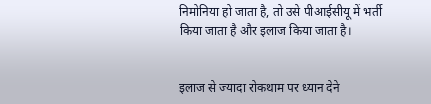निमोनिया हो जाता है, तो उसे पीआईसीयू में भर्ती किया जाता है और इलाज किया जाता है।


इलाज से ज्यादा रोकथाम पर ध्यान देने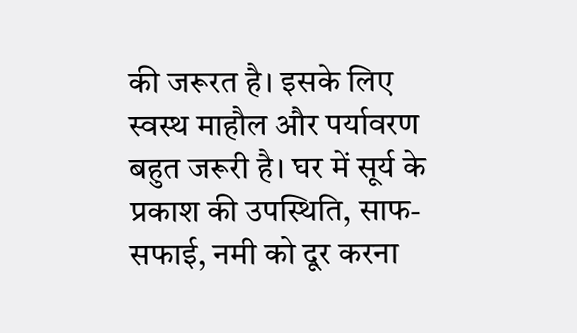की जरूरत है। इसके लिए स्वस्थ माहौल और पर्यावरण बहुत जरूरी है। घर में सूर्य के प्रकाश की उपस्थिति, साफ-सफाई, नमी को दूर करना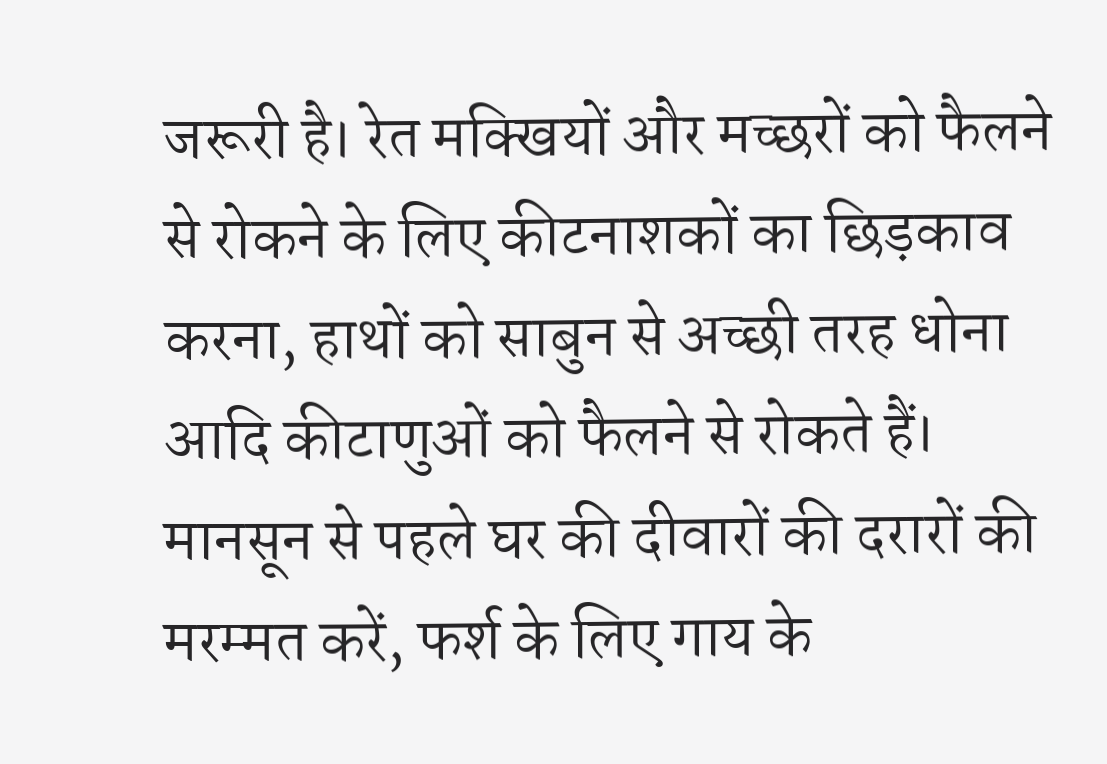जरूरी है। रेत मक्खियों और मच्छरों को फैलने से रोकने के लिए कीटनाशकों का छिड़काव करना, हाथों को साबुन से अच्छी तरह धोना आदि कीटाणुओं को फैलने से रोकते हैं। मानसून से पहले घर की दीवारों की दरारों की मरम्मत करें, फर्श के लिए गाय के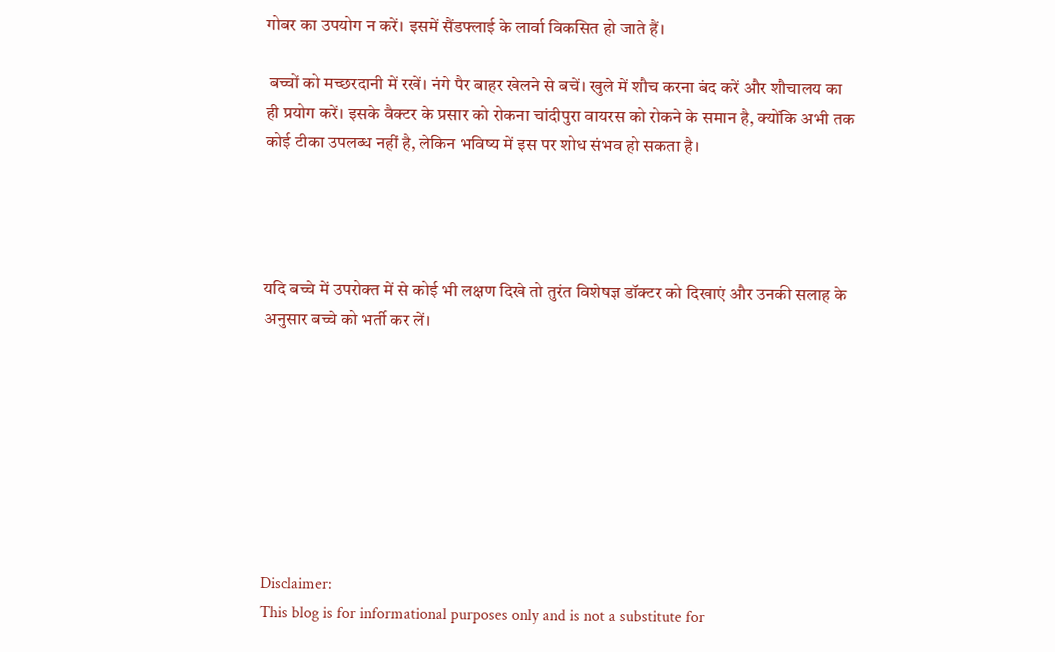गोबर का उपयोग न करें। इसमें सैंडफ्लाई के लार्वा विकसित हो जाते हैं।

 बच्चों को मच्छरदानी में रखें। नंगे पैर बाहर खेलने से बचें। खुले में शौच करना बंद करें और शौचालय का ही प्रयोग करें। इसके वैक्टर के प्रसार को रोकना चांदीपुरा वायरस को रोकने के समान है, क्योंकि अभी तक कोई टीका उपलब्ध नहीं है, लेकिन भविष्य में इस पर शोध संभव हो सकता है।




यदि बच्चे में उपरोक्त में से कोई भी लक्षण दिखे तो तुरंत विशेषज्ञ डॉक्टर को दिखाएं और उनकी सलाह के अनुसार बच्चे को भर्ती कर लें।








Disclaimer:
This blog is for informational purposes only and is not a substitute for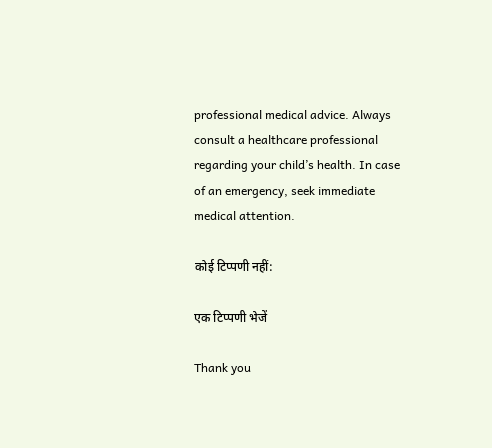professional medical advice. Always consult a healthcare professional regarding your child’s health. In case of an emergency, seek immediate medical attention.

कोई टिप्पणी नहीं:

एक टिप्पणी भेजें

Thank you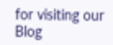for visiting our Blog